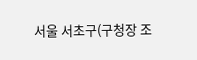서울 서초구(구청장 조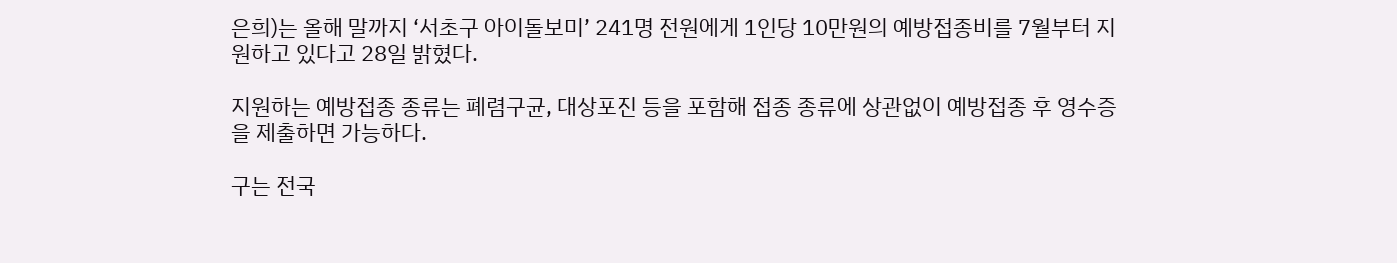은희)는 올해 말까지 ‘서초구 아이돌보미’ 241명 전원에게 1인당 10만원의 예방접종비를 7월부터 지원하고 있다고 28일 밝혔다.

지원하는 예방접종 종류는 폐렴구균, 대상포진 등을 포함해 접종 종류에 상관없이 예방접종 후 영수증을 제출하면 가능하다.

구는 전국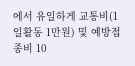에서 유일하게 교통비(1일활동 1만원) 및 예방접종비 10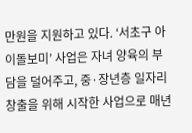만원을 지원하고 있다. ‘서초구 아이돌보미’ 사업은 자녀 양육의 부담을 덜어주고, 중·장년층 일자리 창출을 위해 시작한 사업으로 매년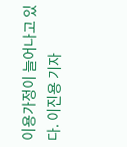이용가정이 늘어나고 있 다. 이진용 기자